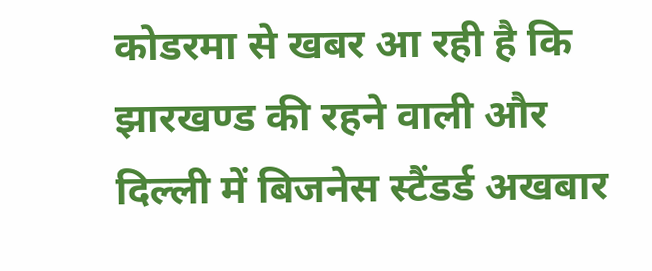कोडरमा से खबर आ रही है कि झारखण्ड की रहने वाली और दिल्ली में बिजनेस स्टैंडर्ड अखबार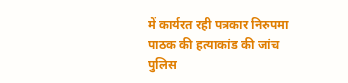में कार्यरत रही पत्रकार निरुपमा पाठक की हत्याकांड की जांच पुलिस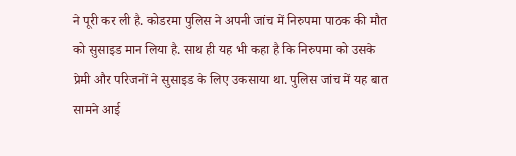ने पूरी कर ली है. कोडरमा पुलिस ने अपनी जांच में निरुपमा पाठक की मौत को सुसाइड मान लिया है. साथ ही यह भी कहा है कि निरुपमा को उसके प्रेमी और परिजनों ने सुसाइड के लिए उकसाया था. पुलिस जांच में यह बात सामने आई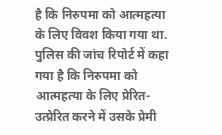है कि निरुपमा को आत्महत्या के लिए विवश किया गया था.
पुलिस की जांच रिपोर्ट में कहा गया है कि निरुपमा को आत्महत्या के लिए प्रेरित-उत्प्रेरित करने में उसके प्रेमी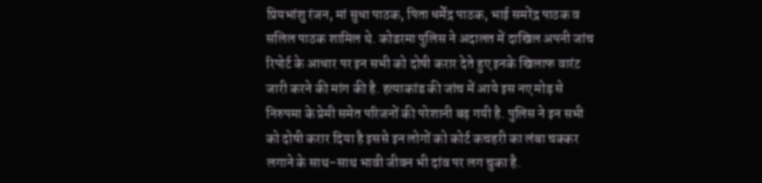प्रियभांशु रंजन, मां सुधा पाठक, पिता धर्मेद्र पाठक, भाई समरेंद्र पाठक व सलिल पाठक शामिल थे. कोडरमा पुलिस ने अदालत में दाखिल अपनी जांच रिपोर्ट के आधार पर इन सभी को दोषी करार देते हुए इनके खिलाफ वारंट जारी करने की मांग की है. हत्याकांड की जांच में आये इस नए मोड़ से निरुपमा के प्रेमी समेत परिजनों की परेशानी बढ़ गयी है. पुलिस ने इन सभी को दोषी करार दिया है इससे इन लोगों को कोर्ट कचहरी का लंबा चक्कर लगाने के साथ-साथ भावी जीवन भी दांव पर लग चुका है.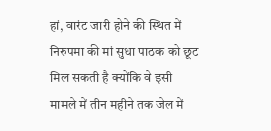हां, वारंट जारी होने की स्थित में निरुपमा की मां सुधा पाठक को छूट मिल सकती है क्योंकि वे इसी मामले में तीन महीने तक जेल में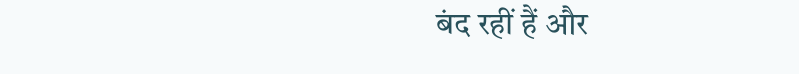बंद रहीं हैं और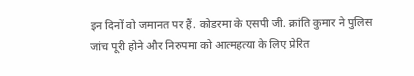इन दिनों वो जमानत पर हैं. कोडरमा के एसपी जी. क्रांति कुमार ने पुलिस जांच पूरी होने और निरुपमा को आत्महत्या के लिए प्रेरित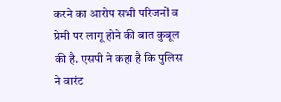करने का आरोप सभी परिजनों व प्रेमी पर लागू होने की बात कुबूल की है. एसपी ने कहा है कि पुलिस ने वारंट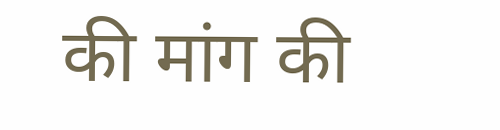की मांग की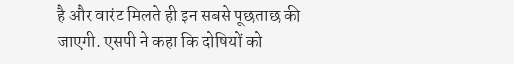है और वारंट मिलते ही इन सबसे पूछताछ की जाएगी. एसपी ने कहा कि दोषियों को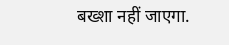बख्शा नहीं जाएगा.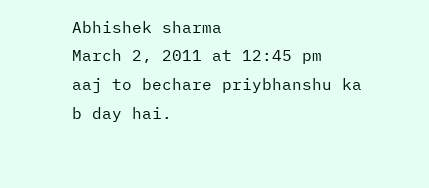Abhishek sharma
March 2, 2011 at 12:45 pm
aaj to bechare priybhanshu ka b day hai.